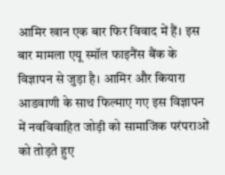आमिर खान एक बार फिर विवाद में हैं। इस बार मामला एयू स्मॉल फाइनैंस बैंक के विज्ञापन से जुड़ा है। आमिर और कियारा आडवाणी के साथ फिल्माए गए इस विज्ञापन में नवविवाहित जोड़ी को सामाजिक परंपराओं को तोड़ते हुए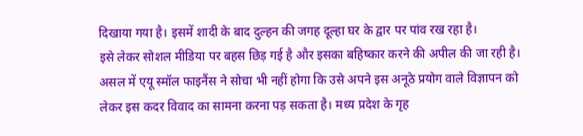दिखाया गया है। इसमें शादी के बाद दुल्हन की जगह दूल्हा घर के द्वार पर पांव रख रहा है।
इसे लेकर सोशल मीडिया पर बहस छिड़ गई है और इसका बहिष्कार करने की अपील की जा रही है। असल में एयू स्मॉल फाइनैंस ने सोचा भी नहीं होगा कि उसे अपने इस अनूठे प्रयोग वाले विज्ञापन को लेकर इस कदर विवाद का सामना करना पड़ सकता है। मध्य प्रदेश के गृह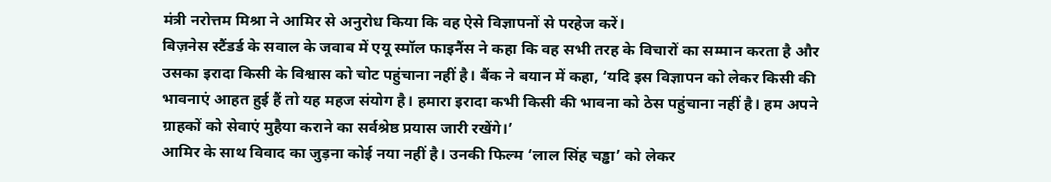मंत्री नरोत्तम मिश्रा ने आमिर से अनुरोध किया कि वह ऐसे विज्ञापनों से परहेज करें।
बिज़नेस स्टैंडर्ड के सवाल के जवाब में एयू स्मॉल फाइनैंस ने कहा कि वह सभी तरह के विचारों का सम्मान करता है और उसका इरादा किसी के विश्वास को चोट पहुंचाना नहीं है। बैंक ने बयान में कहा, ‘यदि इस विज्ञापन को लेकर किसी की भावनाएं आहत हुई हैं तो यह महज संयोग है। हमारा इरादा कभी किसी की भावना को ठेस पहुंचाना नहीं है। हम अपने ग्राहकों को सेवाएं मुहैया कराने का सर्वश्रेष्ठ प्रयास जारी रखेंगे।’
आमिर के साथ विवाद का जुड़ना कोई नया नहीं है। उनकी फिल्म ‘लाल सिंह चड्ढा’ को लेकर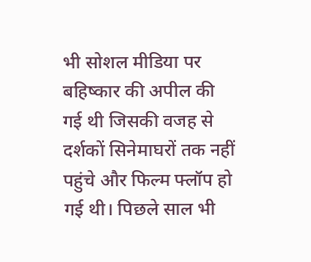भी सोशल मीडिया पर बहिष्कार की अपील की गई थी जिसकी वजह से दर्शकों सिनेमाघरों तक नहीं पहुंचे और फिल्म फ्लॉप हो गई थी। पिछले साल भी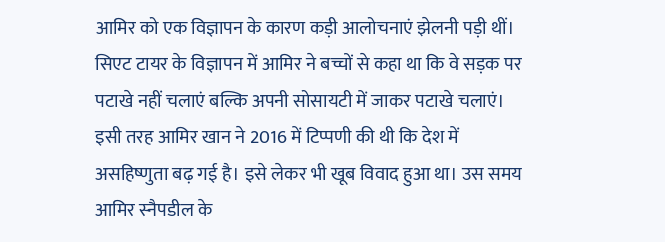आमिर को एक विज्ञापन के कारण कड़ी आलोचनाएं झेलनी पड़ी थीं।
सिएट टायर के विज्ञापन में आमिर ने बच्चों से कहा था कि वे सड़क पर पटाखे नहीं चलाएं बल्कि अपनी सोसायटी में जाकर पटाखे चलाएं। इसी तरह आमिर खान ने 2016 में टिप्पणी की थी कि देश में असहिष्णुता बढ़ गई है। इसे लेकर भी खूब विवाद हुआ था। उस समय आमिर स्नैपडील के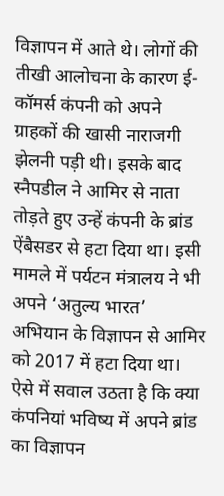विज्ञापन में आते थे। लोगों की तीखी आलोचना के कारण ई-कॉमर्स कंपनी को अपने ग्राहकों की खासी नाराजगी झेलनी पड़ी थी। इसके बाद स्नैपडील ने आमिर से नाता तोड़ते हुए उन्हें कंपनी के ब्रांड ऐंबैसडर से हटा दिया था। इसी मामले में पर्यटन मंत्रालय ने भी अपने ‘अतुल्य भारत’ अभियान के विज्ञापन से आमिर को 2017 में हटा दिया था।
ऐसे में सवाल उठता है कि क्या कंपनियां भविष्य में अपने ब्रांड का विज्ञापन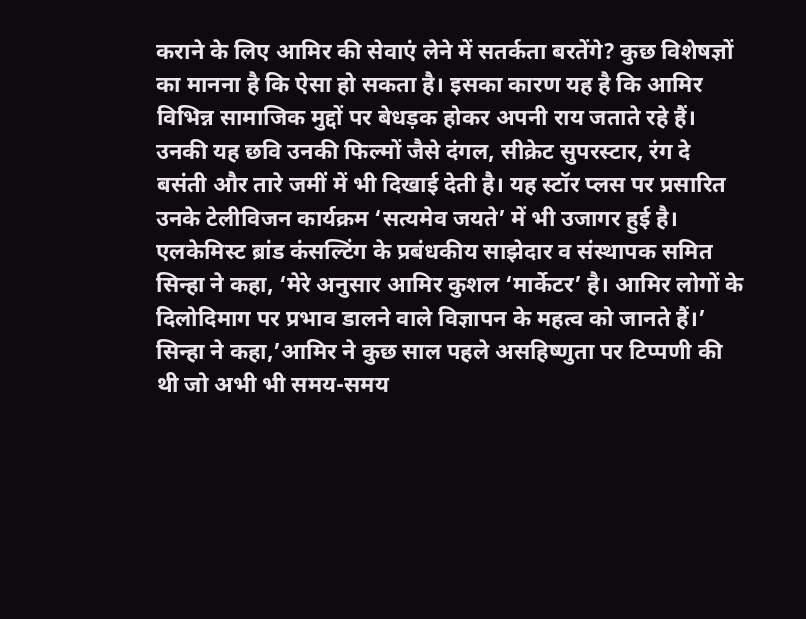कराने के लिए आमिर की सेवाएं लेने में सतर्कता बरतेंगे? कुछ विशेषज्ञों का मानना है कि ऐसा हो सकता है। इसका कारण यह है कि आमिर विभिन्न सामाजिक मुद्दों पर बेधड़क होकर अपनी राय जताते रहे हैं। उनकी यह छवि उनकी फिल्मों जैसे दंगल, सीक्रेट सुपरस्टार, रंग दे बसंती और तारे जमीं में भी दिखाई देती है। यह स्टॉर प्लस पर प्रसारित उनके टेलीविजन कार्यक्रम ‘सत्यमेव जयते’ में भी उजागर हुई है।
एलकेमिस्ट ब्रांड कंसल्टिंग के प्रबंधकीय साझेदार व संस्थापक समित सिन्हा ने कहा, ‘मेरे अनुसार आमिर कुशल ‘मार्केटर’ है। आमिर लोगों के दिलोदिमाग पर प्रभाव डालने वाले विज्ञापन के महत्व को जानते हैं।’ सिन्हा ने कहा,’आमिर ने कुछ साल पहले असहिष्णुता पर टिप्पणी की थी जो अभी भी समय-समय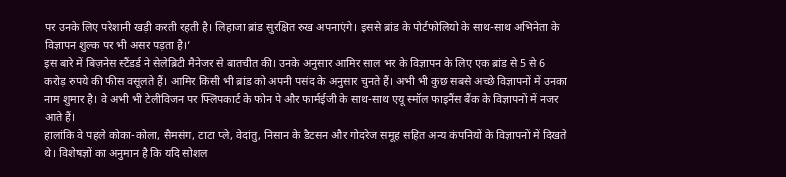पर उनके लिए परेशानी खड़ी करती रहती है। लिहाजा ब्रांड सुरक्षित रुख अपनाएंगे। इससे ब्रांड के पोर्टफोलियो के साथ-साथ अभिनेता के विज्ञापन शुल्क पर भी असर पड़ता है।’
इस बारे में बिज़नेस स्टैंडर्ड ने सेलेब्रिटी मैनेजर से बातचीत की। उनके अनुसार आमिर साल भर के विज्ञापन के लिए एक ब्रांड से 5 से 6 करोड़ रुपये की फीस वसूलते हैं। आमिर किसी भी ब्रांड को अपनी पसंद के अनुसार चुनते हैं। अभी भी कुछ सबसे अच्छे विज्ञापनों में उनका नाम शुमार है। वे अभी भी टेलीविजन पर फ्लिपकार्ट के फोन पे और फार्मईजी के साथ-साथ एयू स्मॉल फाइनैंस बैंक के विज्ञापनों में नजर आते हैं।
हालांकि वे पहले कोका-कोला, सैमसंग, टाटा प्ले, वेदांतु, निसान के डैटसन और गोदरेज समूह सहित अन्य कंपनियों के विज्ञापनों में दिखते थे। विशेषज्ञों का अनुमान है कि यदि सोशल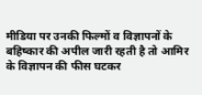मीडिया पर उनकी फिल्मों व विज्ञापनों के बहिष्कार की अपील जारी रहती है तो आमिर के विज्ञापन की फीस घटकर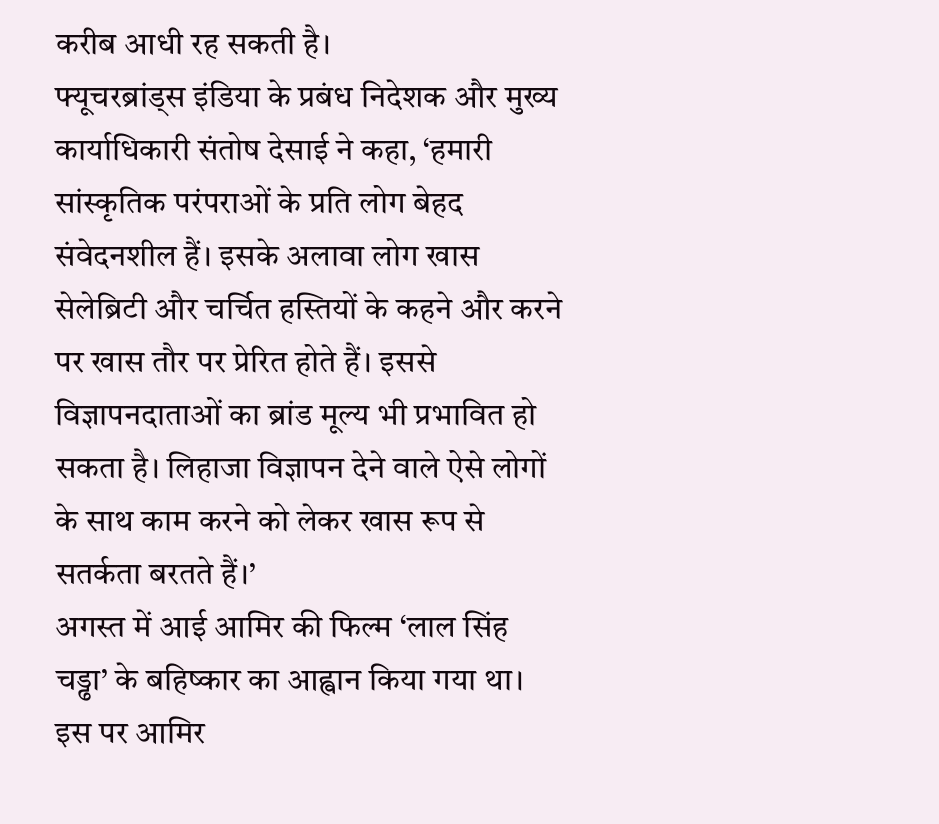करीब आधी रह सकती है।
फ्यूचरब्रांड्स इंडिया के प्रबंध निदेशक और मुख्य कार्याधिकारी संतोष देसाई ने कहा, ‘हमारी सांस्कृतिक परंपराओं के प्रति लोग बेहद संवेदनशील हैं। इसके अलावा लोग खास सेलेब्रिटी और चर्चित हस्तियों के कहने और करने पर खास तौर पर प्रेरित होते हैं। इससे विज्ञापनदाताओं का ब्रांड मूल्य भी प्रभावित हो सकता है। लिहाजा विज्ञापन देने वाले ऐसे लोगों के साथ काम करने को लेकर खास रूप से सतर्कता बरतते हैं।’
अगस्त में आई आमिर की फिल्म ‘लाल सिंह चड्ढा’ के बहिष्कार का आह्वान किया गया था। इस पर आमिर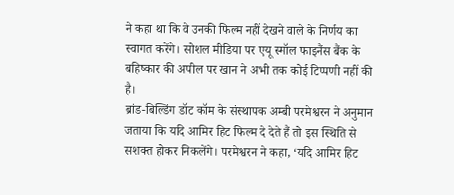ने कहा था कि वे उनकी फिल्म नहीं देखने वाले के निर्णय का स्वागत करेंगे। सोशल मीडिया पर एयू स्मॉल फाइनैंस बैंक के बहिष्कार की अपील पर खान ने अभी तक कोई टिप्पणी नहीं की है।
ब्रांड-बिल्डिंग डॉट कॉम के संस्थापक अम्बी परमेश्वरन ने अनुमान जताया कि यदि आमिर हिट फिल्म दे देते हैं तो इस स्थिति से सशक्त होकर निकलेंगे। परमेश्वरन ने कहा, ‘यदि आमिर हिट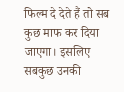फिल्म दे देते हैं तो सब कुछ माफ कर दिया जाएगा। इसलिए सबकुछ उनकी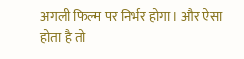अगली फिल्म पर निर्भर होगा। और ऐसा होता है तो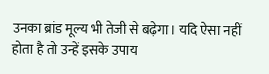उनका ब्रांड मूल्य भी तेजी से बढ़ेगा। यदि ऐसा नहीं होता है तो उन्हें इसके उपाय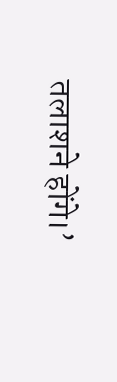तलाशने होंगे।’